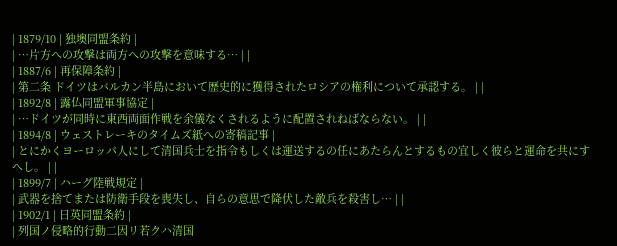| 1879/10 | 独墺同盟条約 |
| …片方への攻撃は両方への攻撃を意味する… | |
| 1887/6 | 再保障条約 |
| 第二条 ドイツはバルカン半島において歴史的に獲得されたロシアの権利について承認する。 | |
| 1892/8 | 露仏同盟軍事協定 |
| …ドイツが同時に東西両面作戦を余儀なくされるように配置されねばならない。 | |
| 1894/8 | ウェストレーキのタイムズ紙への寄稿記事 |
| とにかくヨーロッパ人にして清国兵士を指令もしくは運送するの任にあたらんとするもの宜しく彼らと運命を共にすへし。 | |
| 1899/7 | ハーグ陸戦規定 |
| 武器を捨てまたは防衛手段を喪失し、自らの意思で降伏した敵兵を殺害し… | |
| 1902/1 | 日英同盟条約 |
| 列国ノ侵略的行動二因リ若クハ清国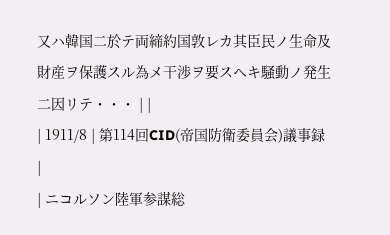又ハ韓国二於テ両締約国敦レカ其臣民ノ生命及財産ヲ保護スル為メ干渉ヲ要スヘキ騒動ノ発生二因リテ・・・ | |
| 1911/8 | 第114回CID(帝国防衛委員会)議事録 |
| ニコルソン陸軍参謀総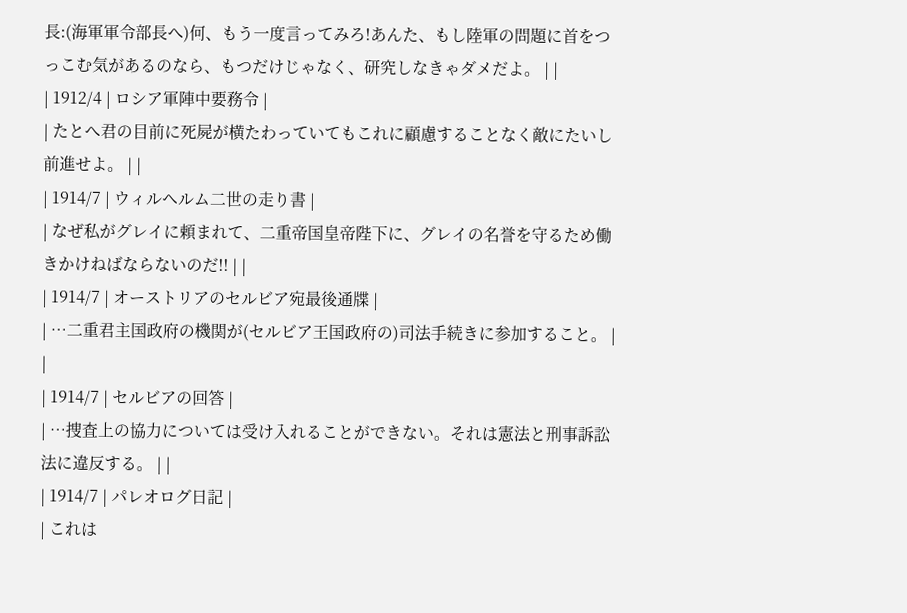長:(海軍軍令部長へ)何、もう一度言ってみろ!あんた、もし陸軍の問題に首をつっこむ気があるのなら、もつだけじゃなく、研究しなきゃダメだよ。 | |
| 1912/4 | ロシア軍陣中要務令 |
| たとへ君の目前に死屍が横たわっていてもこれに顧慮することなく敵にたいし前進せよ。 | |
| 1914/7 | ウィルヘルム二世の走り書 |
| なぜ私がグレイに頼まれて、二重帝国皇帝陛下に、グレイの名誉を守るため働きかけねばならないのだ!! | |
| 1914/7 | オーストリアのセルビア宛最後通牒 |
| …二重君主国政府の機関が(セルビア王国政府の)司法手続きに参加すること。 | |
| 1914/7 | セルビアの回答 |
| …捜査上の協力については受け入れることができない。それは憲法と刑事訴訟法に違反する。 | |
| 1914/7 | パレオログ日記 |
| これは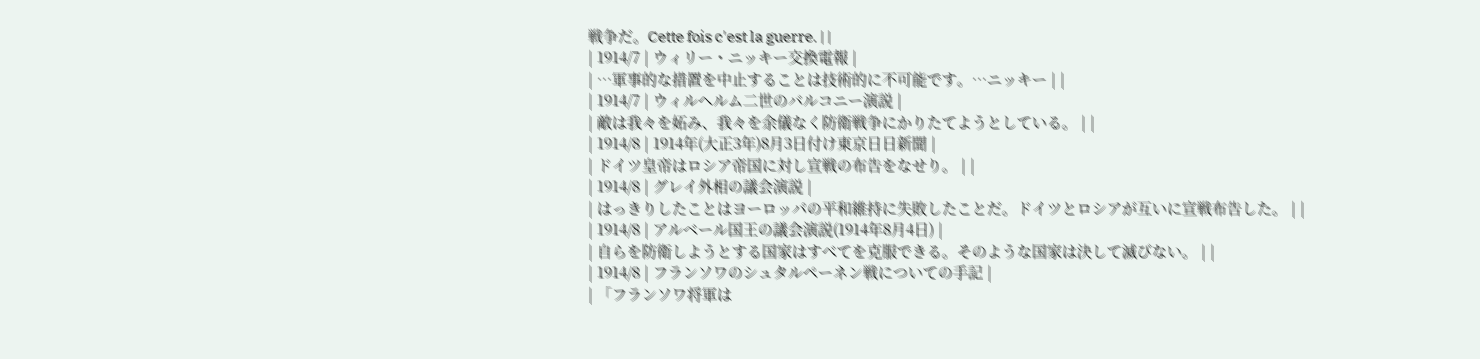戦争だ。Cette fois c'est la guerre. | |
| 1914/7 | ウィリー・ニッキー交換電報 |
| …軍事的な措置を中止することは技術的に不可能です。…ニッキー | |
| 1914/7 | ウィルヘルム二世のバルコニー演説 |
| 敵は我々を妬み、我々を余儀なく防衛戦争にかりたてようとしている。 | |
| 1914/8 | 1914年(大正3年)8月3日付け東京日日新聞 |
| ドイツ皇帝はロシア帝国に対し宣戦の布告をなせり。 | |
| 1914/8 | グレイ外相の議会演説 |
| はっきりしたことはヨーロッパの平和維持に失敗したことだ。ドイツとロシアが互いに宣戦布告した。 | |
| 1914/8 | アルベール国王の議会演説(1914年8月4日) |
| 自らを防衛しようとする国家はすべてを克服できる。そのような国家は決して滅びない。 | |
| 1914/8 | フランソワのシュタルペーネン戦についての手記 |
| 「フランソワ将軍は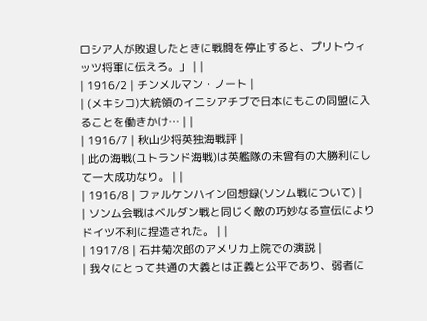ロシア人が敗退したときに戦闘を停止すると、プリトウィッツ将軍に伝えろ。」 | |
| 1916/2 | チンメルマン・ノート |
| (メキシコ)大統領のイニシアチブで日本にもこの同盟に入ることを働きかけ… | |
| 1916/7 | 秋山少将英独海戦評 |
| 此の海戦(ユトランド海戦)は英艦隊の未曾有の大勝利にして一大成功なり。 | |
| 1916/8 | ファルケンハイン回想録(ソンム戦について) |
| ソンム会戦はベルダン戦と同じく敵の巧妙なる宣伝によりドイツ不利に捏造された。 | |
| 1917/8 | 石井菊次郎のアメリカ上院での演説 |
| 我々にとって共通の大義とは正義と公平であり、弱者に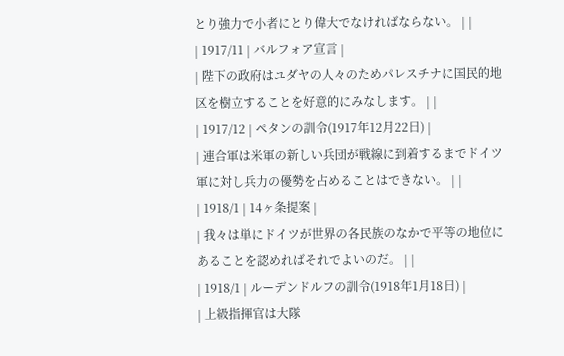とり強力で小者にとり偉大でなければならない。 | |
| 1917/11 | バルフォア宣言 |
| 陛下の政府はユダヤの人々のためパレスチナに国民的地区を樹立することを好意的にみなします。 | |
| 1917/12 | ペタンの訓令(1917年12月22日) |
| 連合軍は米軍の新しい兵団が戦線に到着するまでドイツ軍に対し兵力の優勢を占めることはできない。 | |
| 1918/1 | 14ヶ条提案 |
| 我々は単にドイツが世界の各民族のなかで平等の地位にあることを認めればそれでよいのだ。 | |
| 1918/1 | ルーデンドルフの訓令(1918年1月18日) |
| 上級指揮官は大隊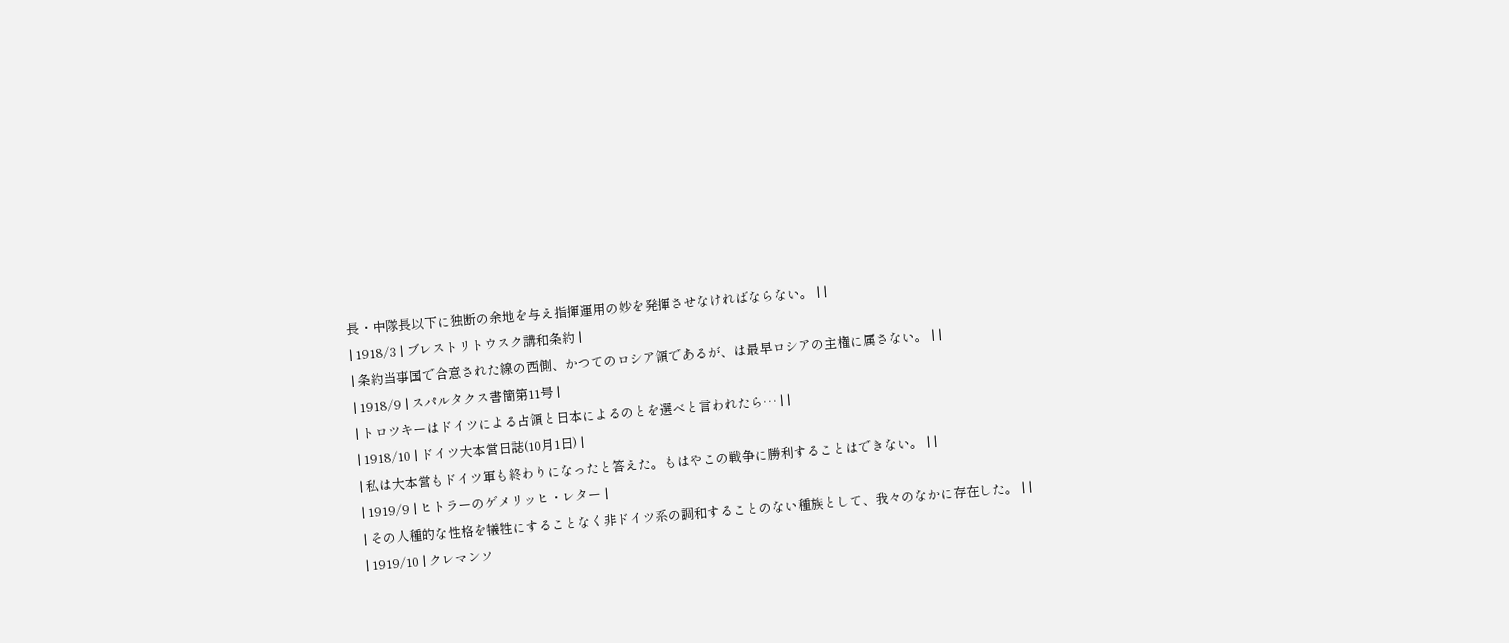長・中隊長以下に独断の余地を与え指揮運用の妙を発揮させなければならない。 | |
| 1918/3 | ブレストリトウスク講和条約 |
| 条約当事国で合意された線の西側、かつてのロシア領であるが、は最早ロシアの主権に属さない。 | |
| 1918/9 | スパルタクス書簡第11号 |
| トロツキーはドイツによる占領と日本によるのとを選べと言われたら… | |
| 1918/10 | ドイツ大本営日誌(10月1日) |
| 私は大本営もドイツ軍も終わりになったと答えた。もはやこの戦争に勝利することはできない。 | |
| 1919/9 | ヒトラーのゲメリッヒ・レター |
| その人種的な性格を犠牲にすることなく非ドイツ系の調和することのない種族として、我々のなかに存在した。 | |
| 1919/10 | クレマンソ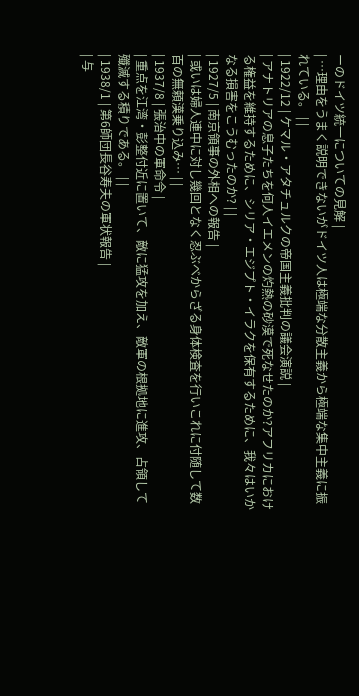ーのドイツ統一についての見解 |
| …理由をうまく説明できないがドイツ人は極端な分散主義から極端な集中主義に振れている。 | |
| 1922/12 | ケマル・アタチュルクの帝国主義批判の議会演説 |
| アナトリアの息子たちを何人イエメンの灼熱の砂漠で死なせたのか?アフリカにおける権益を維持するために、シリア・エジプト・イラクを保有するために、我々はいかなる損害をこうむったのか? | |
| 1927/5 | 南京領事の外相への報告 |
| 或いは婦人連中に対し幾回となく忍ぶべからざる身体検査を行いこれに付随して数百の無頼漢乗り込み… | |
| 1937/8 | 張治中の軍命令 |
| 重点を江湾・彭整付近に置いて、敵に猛攻を加え、敵軍の根拠地に進攻、占領して殲滅する積りである。 | |
| 1938/1 | 第6師団長谷寿夫の軍状報告 |
| 与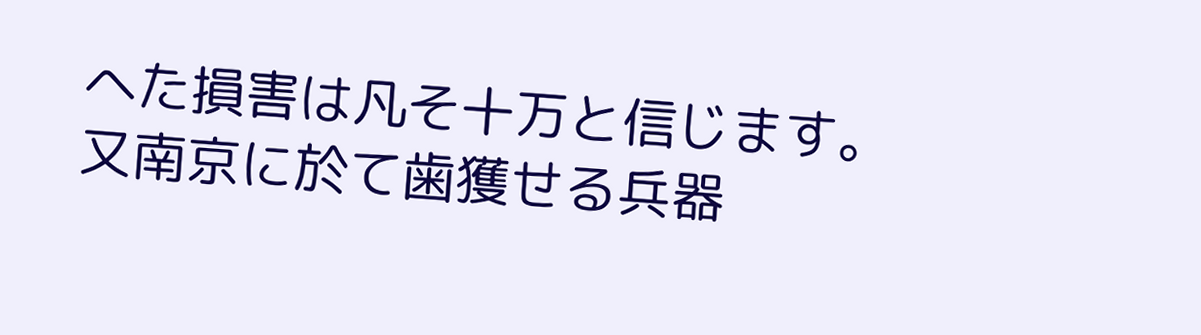へた損害は凡そ十万と信じます。又南京に於て歯獲せる兵器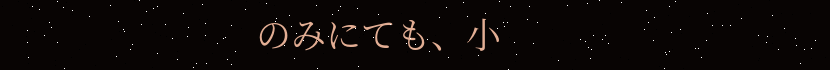のみにても、小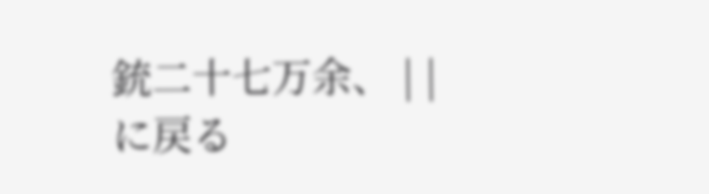銃二十七万余、 | |
に戻る